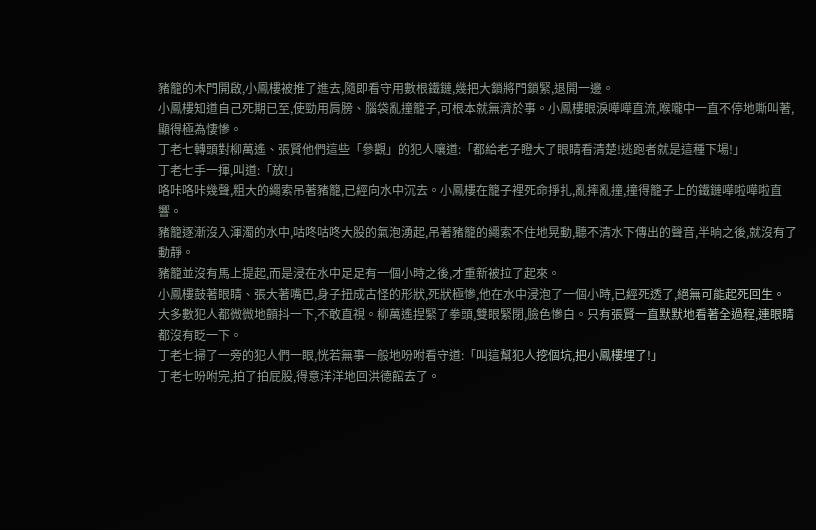豬籠的木門開啟,小鳳樓被推了進去,隨即看守用數根鐵鏈,幾把大鎖將門鎖緊,退開一邊。
小鳳樓知道自己死期已至,使勁用肩膀、腦袋亂撞籠子,可根本就無濟於事。小鳳樓眼淚嘩嘩直流,喉嚨中一直不停地嘶叫著,顯得極為悽慘。
丁老七轉頭對柳萬遙、張賢他們這些「參觀」的犯人嚷道:「都給老子瞪大了眼睛看清楚!逃跑者就是這種下場!」
丁老七手一揮,叫道:「放!」
咯咔咯咔幾聲,粗大的繩索吊著豬籠,已經向水中沉去。小鳳樓在籠子裡死命掙扎,亂摔亂撞,撞得籠子上的鐵鏈嘩啦嘩啦直響。
豬籠逐漸沒入渾濁的水中,咕咚咕咚大股的氣泡湧起,吊著豬籠的繩索不住地晃動,聽不清水下傳出的聲音,半晌之後,就沒有了動靜。
豬籠並沒有馬上提起,而是浸在水中足足有一個小時之後,才重新被拉了起來。
小鳳樓鼓著眼睛、張大著嘴巴,身子扭成古怪的形狀,死狀極慘,他在水中浸泡了一個小時,已經死透了,絕無可能起死回生。
大多數犯人都微微地顫抖一下,不敢直視。柳萬遙捏緊了拳頭,雙眼緊閉,臉色慘白。只有張賢一直默默地看著全過程,連眼睛都沒有眨一下。
丁老七掃了一旁的犯人們一眼,恍若無事一般地吩咐看守道:「叫這幫犯人挖個坑,把小鳳樓埋了!」
丁老七吩咐完,拍了拍屁股,得意洋洋地回洪德館去了。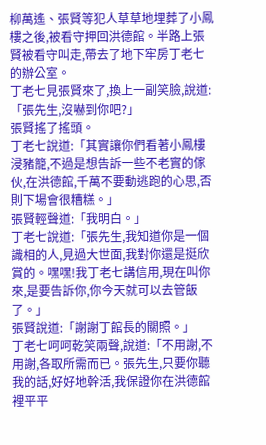柳萬遙、張賢等犯人草草地埋葬了小鳳樓之後,被看守押回洪德館。半路上張賢被看守叫走,帶去了地下牢房丁老七的辦公室。
丁老七見張賢來了,換上一副笑臉,說道:「張先生,沒嚇到你吧?」
張賢搖了搖頭。
丁老七說道:「其實讓你們看著小鳳樓浸豬籠,不過是想告訴一些不老實的傢伙,在洪德館,千萬不要動逃跑的心思,否則下場會很糟糕。」
張賢輕聲道:「我明白。」
丁老七說道:「張先生,我知道你是一個識相的人,見過大世面,我對你還是挺欣賞的。嘿嘿!我丁老七講信用,現在叫你來,是要告訴你,你今天就可以去管飯了。」
張賢說道:「謝謝丁館長的關照。」
丁老七呵呵乾笑兩聲,說道:「不用謝,不用謝,各取所需而已。張先生,只要你聽我的話,好好地幹活,我保證你在洪德館裡平平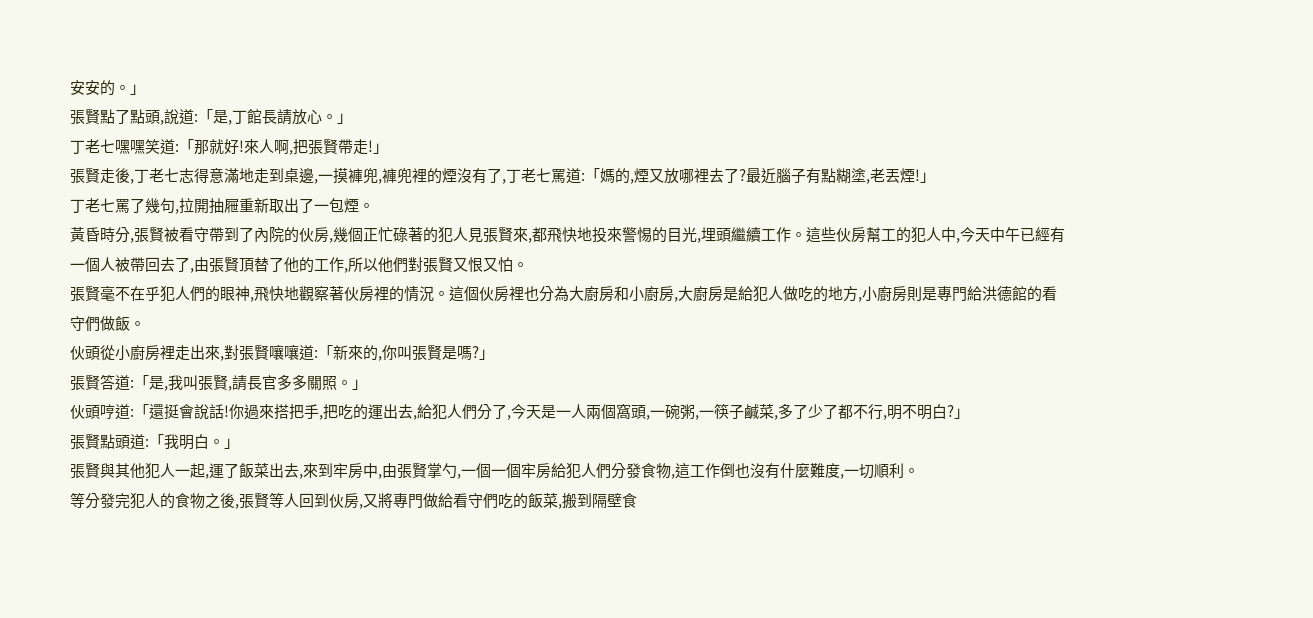安安的。」
張賢點了點頭,說道:「是,丁館長請放心。」
丁老七嘿嘿笑道:「那就好!來人啊,把張賢帶走!」
張賢走後,丁老七志得意滿地走到桌邊,一摸褲兜,褲兜裡的煙沒有了,丁老七罵道:「媽的,煙又放哪裡去了?最近腦子有點糊塗,老丟煙!」
丁老七罵了幾句,拉開抽屜重新取出了一包煙。
黃昏時分,張賢被看守帶到了內院的伙房,幾個正忙碌著的犯人見張賢來,都飛快地投來警惕的目光,埋頭繼續工作。這些伙房幫工的犯人中,今天中午已經有一個人被帶回去了,由張賢頂替了他的工作,所以他們對張賢又恨又怕。
張賢毫不在乎犯人們的眼神,飛快地觀察著伙房裡的情況。這個伙房裡也分為大廚房和小廚房,大廚房是給犯人做吃的地方,小廚房則是專門給洪德館的看守們做飯。
伙頭從小廚房裡走出來,對張賢嚷嚷道:「新來的,你叫張賢是嗎?」
張賢答道:「是,我叫張賢,請長官多多關照。」
伙頭哼道:「還挺會說話!你過來搭把手,把吃的運出去,給犯人們分了,今天是一人兩個窩頭,一碗粥,一筷子鹹菜,多了少了都不行,明不明白?」
張賢點頭道:「我明白。」
張賢與其他犯人一起,運了飯菜出去,來到牢房中,由張賢掌勺,一個一個牢房給犯人們分發食物,這工作倒也沒有什麼難度,一切順利。
等分發完犯人的食物之後,張賢等人回到伙房,又將專門做給看守們吃的飯菜,搬到隔壁食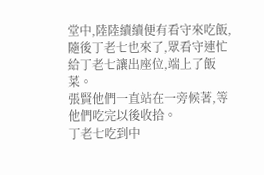堂中,陸陸續續便有看守來吃飯,隨後丁老七也來了,眾看守連忙給丁老七讓出座位,端上了飯菜。
張賢他們一直站在一旁候著,等他們吃完以後收拾。
丁老七吃到中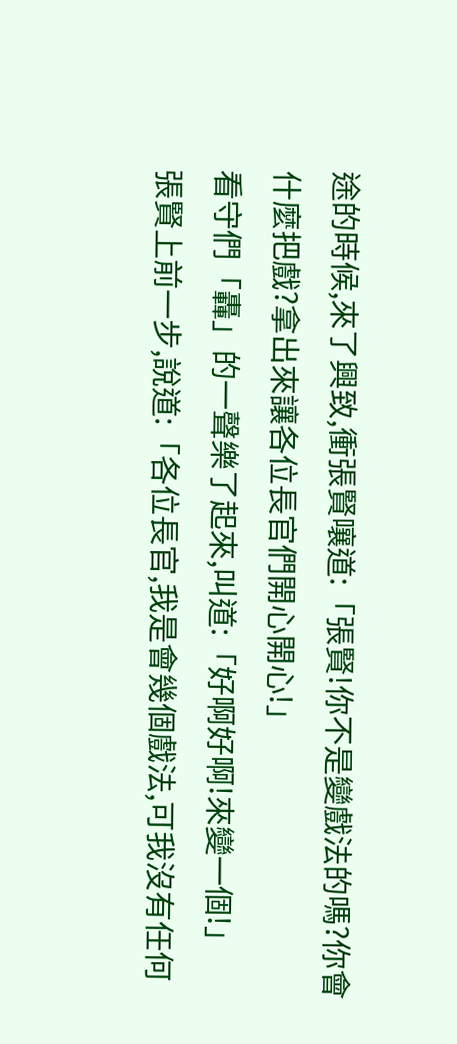途的時候,來了興致,衝張賢嚷道:「張賢!你不是變戲法的嗎?你會什麼把戲?拿出來讓各位長官們開心開心!」
看守們「轟」的一聲樂了起來,叫道:「好啊好啊!來變一個!」
張賢上前一步,說道:「各位長官,我是會幾個戲法,可我沒有任何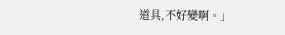道具,不好變啊。」